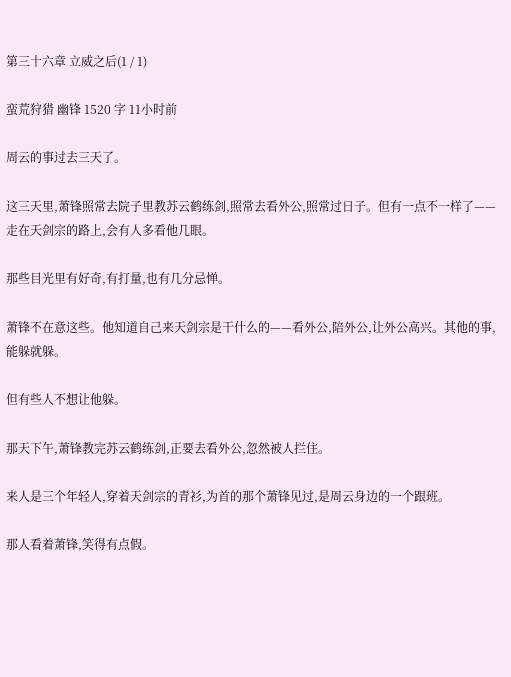第三十六章 立威之后(1 / 1)

蛮荒狩猎 幽锋 1520 字 11小时前

周云的事过去三天了。

这三天里,萧锋照常去院子里教苏云鹤练剑,照常去看外公,照常过日子。但有一点不一样了——走在天剑宗的路上,会有人多看他几眼。

那些目光里有好奇,有打量,也有几分忌惮。

萧锋不在意这些。他知道自己来天剑宗是干什么的——看外公,陪外公,让外公高兴。其他的事,能躲就躲。

但有些人不想让他躲。

那天下午,萧锋教完苏云鹤练剑,正要去看外公,忽然被人拦住。

来人是三个年轻人,穿着天剑宗的青衫,为首的那个萧锋见过,是周云身边的一个跟班。

那人看着萧锋,笑得有点假。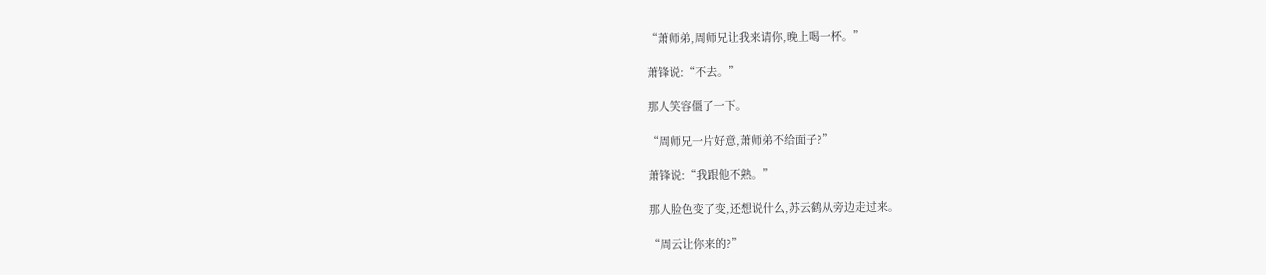“萧师弟,周师兄让我来请你,晚上喝一杯。”

萧锋说:“不去。”

那人笑容僵了一下。

“周师兄一片好意,萧师弟不给面子?”

萧锋说:“我跟他不熟。”

那人脸色变了变,还想说什么,苏云鹤从旁边走过来。

“周云让你来的?”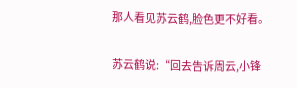那人看见苏云鹤,脸色更不好看。

苏云鹤说:“回去告诉周云,小锋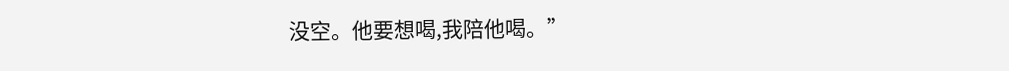没空。他要想喝,我陪他喝。”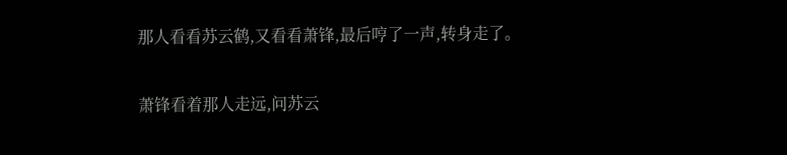那人看看苏云鹤,又看看萧锋,最后哼了一声,转身走了。

萧锋看着那人走远,问苏云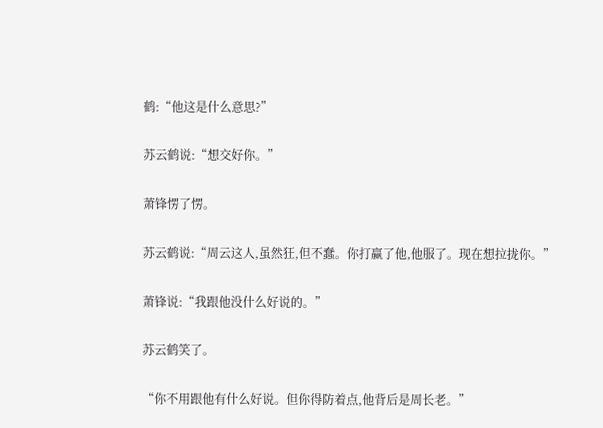鹤:“他这是什么意思?”

苏云鹤说:“想交好你。”

萧锋愣了愣。

苏云鹤说:“周云这人,虽然狂,但不蠢。你打赢了他,他服了。现在想拉拢你。”

萧锋说:“我跟他没什么好说的。”

苏云鹤笑了。

“你不用跟他有什么好说。但你得防着点,他背后是周长老。”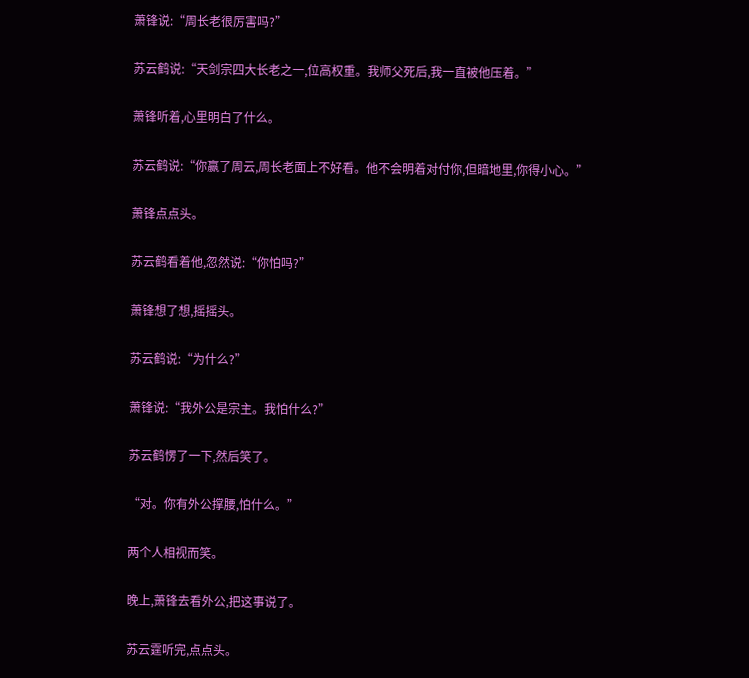萧锋说:“周长老很厉害吗?”

苏云鹤说:“天剑宗四大长老之一,位高权重。我师父死后,我一直被他压着。”

萧锋听着,心里明白了什么。

苏云鹤说:“你赢了周云,周长老面上不好看。他不会明着对付你,但暗地里,你得小心。”

萧锋点点头。

苏云鹤看着他,忽然说:“你怕吗?”

萧锋想了想,摇摇头。

苏云鹤说:“为什么?”

萧锋说:“我外公是宗主。我怕什么?”

苏云鹤愣了一下,然后笑了。

“对。你有外公撑腰,怕什么。”

两个人相视而笑。

晚上,萧锋去看外公,把这事说了。

苏云霆听完,点点头。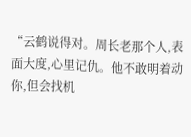“云鹤说得对。周长老那个人,表面大度,心里记仇。他不敢明着动你,但会找机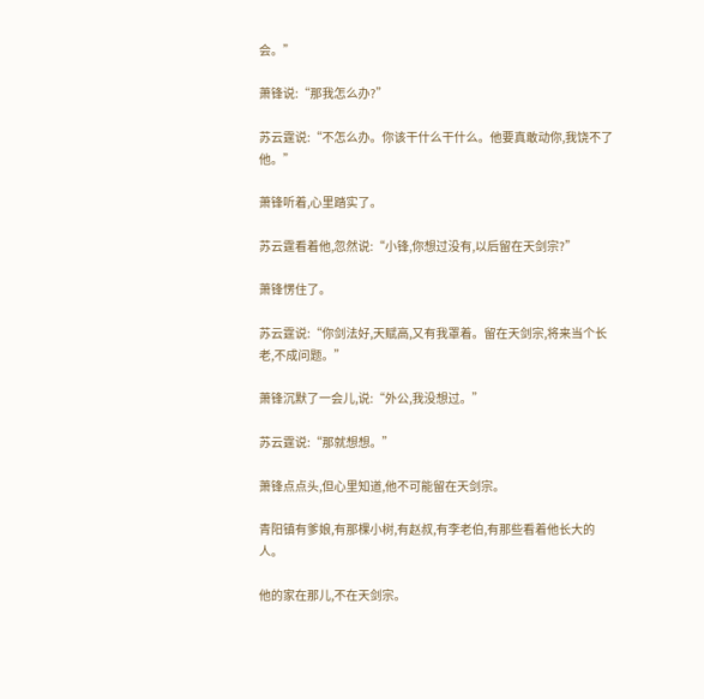会。”

萧锋说:“那我怎么办?”

苏云霆说:“不怎么办。你该干什么干什么。他要真敢动你,我饶不了他。”

萧锋听着,心里踏实了。

苏云霆看着他,忽然说:“小锋,你想过没有,以后留在天剑宗?”

萧锋愣住了。

苏云霆说:“你剑法好,天赋高,又有我罩着。留在天剑宗,将来当个长老,不成问题。”

萧锋沉默了一会儿,说:“外公,我没想过。”

苏云霆说:“那就想想。”

萧锋点点头,但心里知道,他不可能留在天剑宗。

青阳镇有爹娘,有那棵小树,有赵叔,有李老伯,有那些看着他长大的人。

他的家在那儿,不在天剑宗。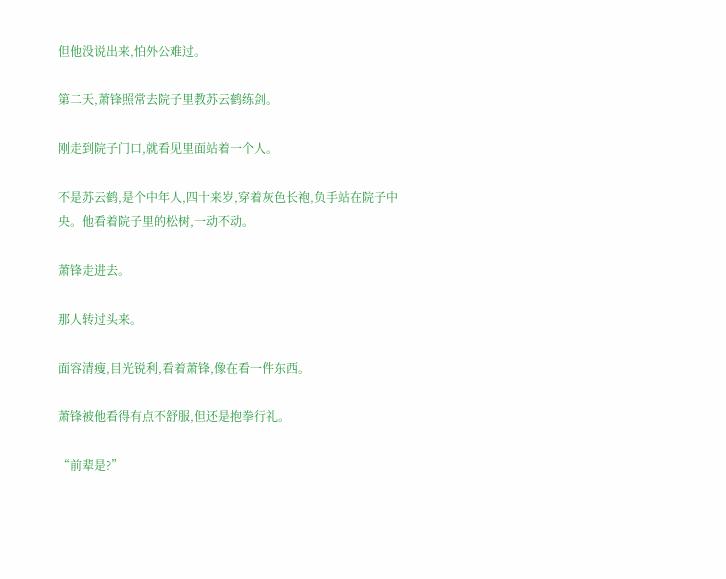但他没说出来,怕外公难过。

第二天,萧锋照常去院子里教苏云鹤练剑。

刚走到院子门口,就看见里面站着一个人。

不是苏云鹤,是个中年人,四十来岁,穿着灰色长袍,负手站在院子中央。他看着院子里的松树,一动不动。

萧锋走进去。

那人转过头来。

面容清瘦,目光锐利,看着萧锋,像在看一件东西。

萧锋被他看得有点不舒服,但还是抱拳行礼。

“前辈是?”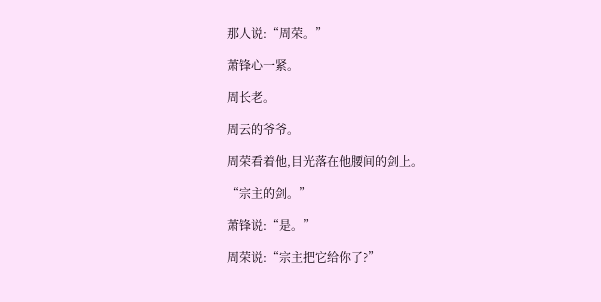那人说:“周荣。”

萧锋心一紧。

周长老。

周云的爷爷。

周荣看着他,目光落在他腰间的剑上。

“宗主的剑。”

萧锋说:“是。”

周荣说:“宗主把它给你了?”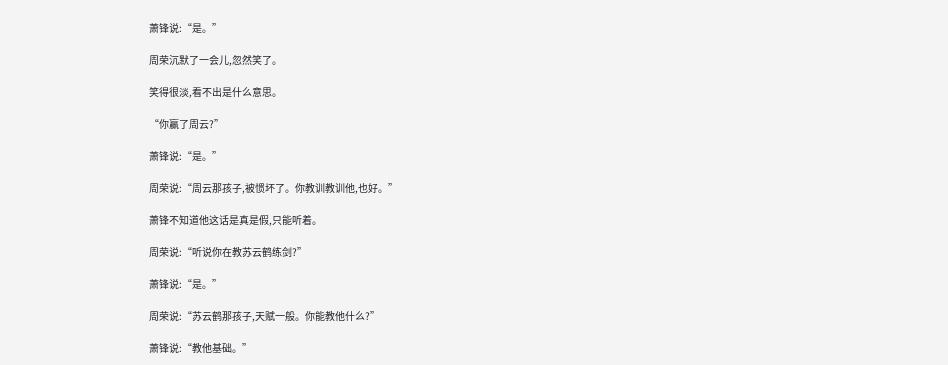萧锋说:“是。”

周荣沉默了一会儿,忽然笑了。

笑得很淡,看不出是什么意思。

“你赢了周云?”

萧锋说:“是。”

周荣说:“周云那孩子,被惯坏了。你教训教训他,也好。”

萧锋不知道他这话是真是假,只能听着。

周荣说:“听说你在教苏云鹤练剑?”

萧锋说:“是。”

周荣说:“苏云鹤那孩子,天赋一般。你能教他什么?”

萧锋说:“教他基础。”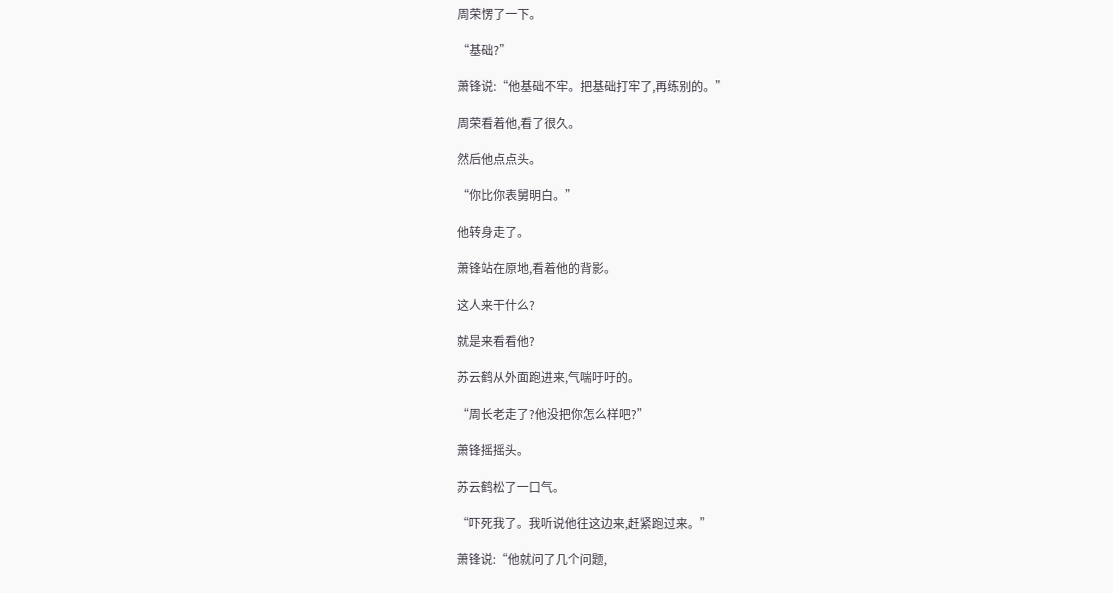周荣愣了一下。

“基础?”

萧锋说:“他基础不牢。把基础打牢了,再练别的。”

周荣看着他,看了很久。

然后他点点头。

“你比你表舅明白。”

他转身走了。

萧锋站在原地,看着他的背影。

这人来干什么?

就是来看看他?

苏云鹤从外面跑进来,气喘吁吁的。

“周长老走了?他没把你怎么样吧?”

萧锋摇摇头。

苏云鹤松了一口气。

“吓死我了。我听说他往这边来,赶紧跑过来。”

萧锋说:“他就问了几个问题,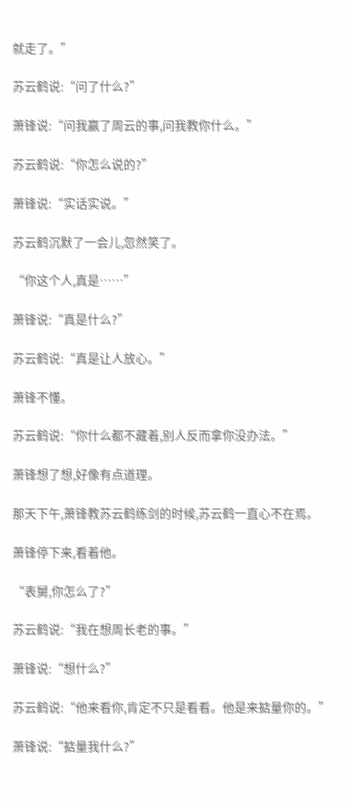就走了。”

苏云鹤说:“问了什么?”

萧锋说:“问我赢了周云的事,问我教你什么。”

苏云鹤说:“你怎么说的?”

萧锋说:“实话实说。”

苏云鹤沉默了一会儿,忽然笑了。

“你这个人,真是……”

萧锋说:“真是什么?”

苏云鹤说:“真是让人放心。”

萧锋不懂。

苏云鹤说:“你什么都不藏着,别人反而拿你没办法。”

萧锋想了想,好像有点道理。

那天下午,萧锋教苏云鹤练剑的时候,苏云鹤一直心不在焉。

萧锋停下来,看着他。

“表舅,你怎么了?”

苏云鹤说:“我在想周长老的事。”

萧锋说:“想什么?”

苏云鹤说:“他来看你,肯定不只是看看。他是来掂量你的。”

萧锋说:“掂量我什么?”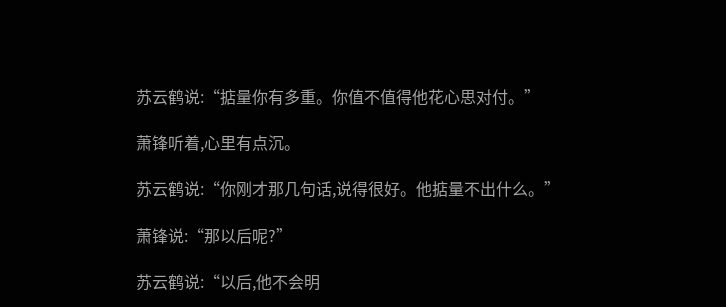苏云鹤说:“掂量你有多重。你值不值得他花心思对付。”

萧锋听着,心里有点沉。

苏云鹤说:“你刚才那几句话,说得很好。他掂量不出什么。”

萧锋说:“那以后呢?”

苏云鹤说:“以后,他不会明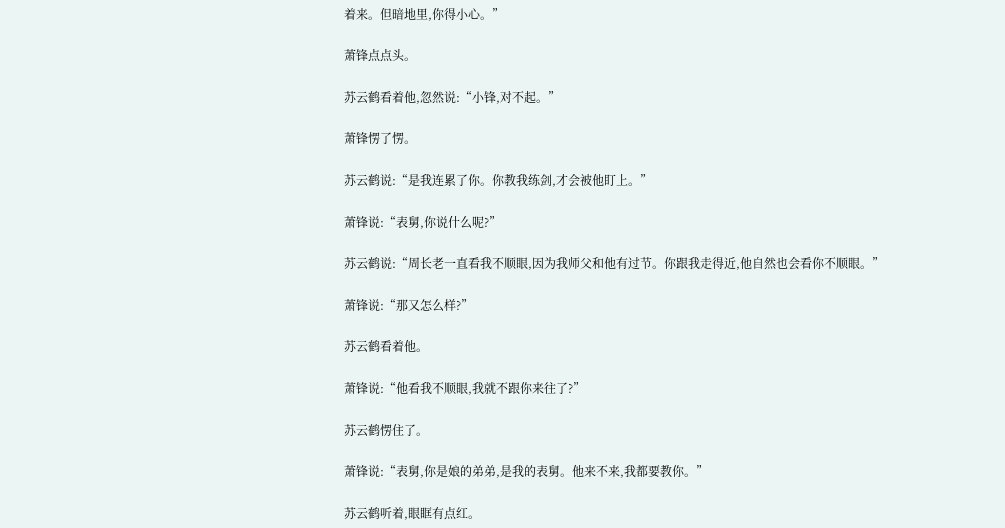着来。但暗地里,你得小心。”

萧锋点点头。

苏云鹤看着他,忽然说:“小锋,对不起。”

萧锋愣了愣。

苏云鹤说:“是我连累了你。你教我练剑,才会被他盯上。”

萧锋说:“表舅,你说什么呢?”

苏云鹤说:“周长老一直看我不顺眼,因为我师父和他有过节。你跟我走得近,他自然也会看你不顺眼。”

萧锋说:“那又怎么样?”

苏云鹤看着他。

萧锋说:“他看我不顺眼,我就不跟你来往了?”

苏云鹤愣住了。

萧锋说:“表舅,你是娘的弟弟,是我的表舅。他来不来,我都要教你。”

苏云鹤听着,眼眶有点红。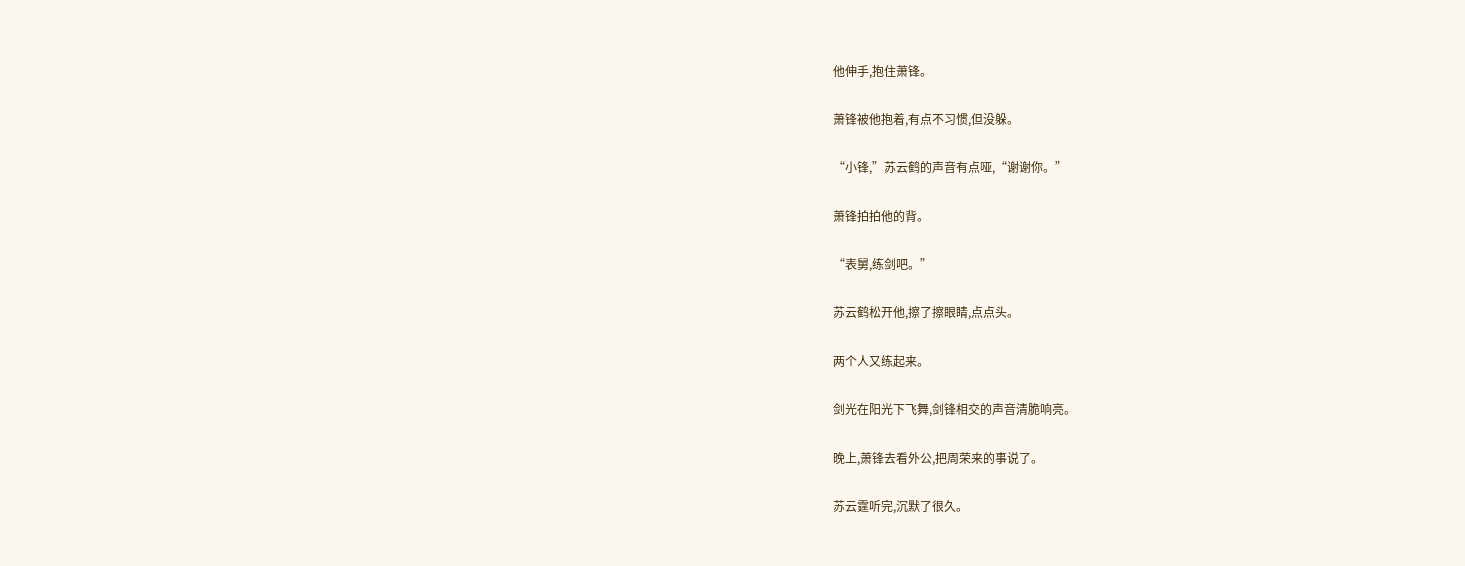他伸手,抱住萧锋。

萧锋被他抱着,有点不习惯,但没躲。

“小锋,”苏云鹤的声音有点哑,“谢谢你。”

萧锋拍拍他的背。

“表舅,练剑吧。”

苏云鹤松开他,擦了擦眼睛,点点头。

两个人又练起来。

剑光在阳光下飞舞,剑锋相交的声音清脆响亮。

晚上,萧锋去看外公,把周荣来的事说了。

苏云霆听完,沉默了很久。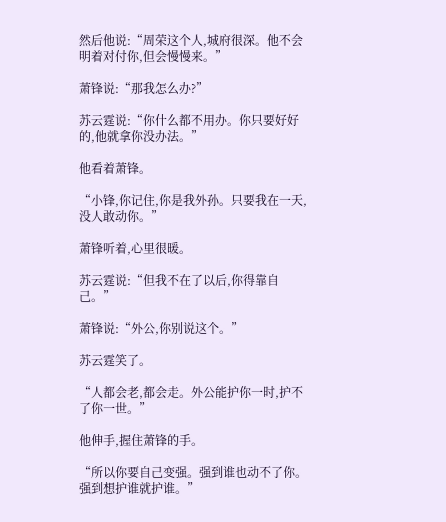然后他说:“周荣这个人,城府很深。他不会明着对付你,但会慢慢来。”

萧锋说:“那我怎么办?”

苏云霆说:“你什么都不用办。你只要好好的,他就拿你没办法。”

他看着萧锋。

“小锋,你记住,你是我外孙。只要我在一天,没人敢动你。”

萧锋听着,心里很暖。

苏云霆说:“但我不在了以后,你得靠自己。”

萧锋说:“外公,你别说这个。”

苏云霆笑了。

“人都会老,都会走。外公能护你一时,护不了你一世。”

他伸手,握住萧锋的手。

“所以你要自己变强。强到谁也动不了你。强到想护谁就护谁。”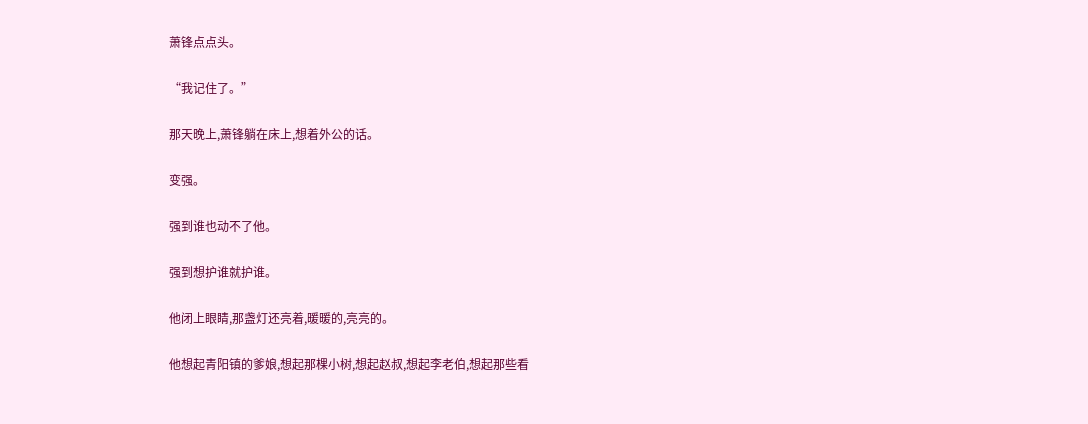萧锋点点头。

“我记住了。”

那天晚上,萧锋躺在床上,想着外公的话。

变强。

强到谁也动不了他。

强到想护谁就护谁。

他闭上眼睛,那盏灯还亮着,暖暖的,亮亮的。

他想起青阳镇的爹娘,想起那棵小树,想起赵叔,想起李老伯,想起那些看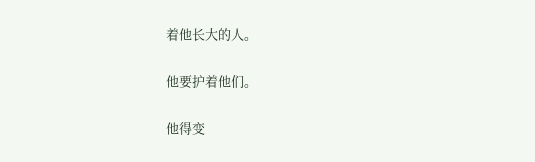着他长大的人。

他要护着他们。

他得变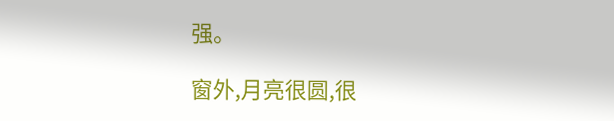强。

窗外,月亮很圆,很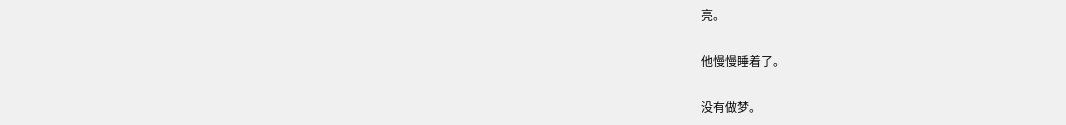亮。

他慢慢睡着了。

没有做梦。